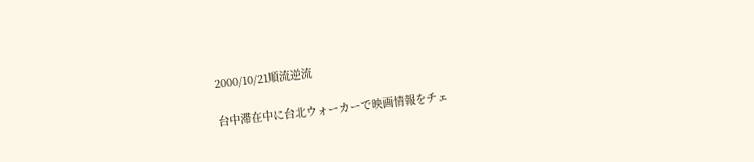2000/10/21順流逆流

台中滞在中に台北ウォーカーで映画情報をチェ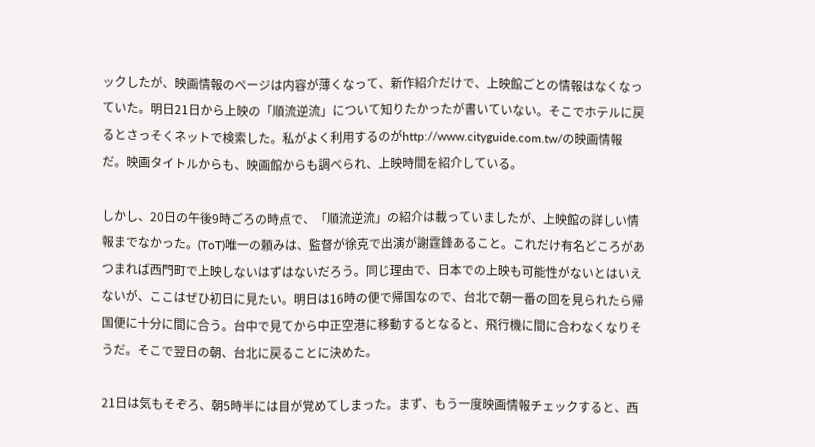ックしたが、映画情報のページは内容が薄くなって、新作紹介だけで、上映館ごとの情報はなくなっていた。明日21日から上映の「順流逆流」について知りたかったが書いていない。そこでホテルに戻るとさっそくネットで検索した。私がよく利用するのがhttp://www.cityguide.com.tw/の映画情報だ。映画タイトルからも、映画館からも調べられ、上映時間を紹介している。

しかし、20日の午後9時ごろの時点で、「順流逆流」の紹介は載っていましたが、上映館の詳しい情報までなかった。(ToT)唯一の頼みは、監督が徐克で出演が謝霆鋒あること。これだけ有名どころがあつまれば西門町で上映しないはずはないだろう。同じ理由で、日本での上映も可能性がないとはいえないが、ここはぜひ初日に見たい。明日は16時の便で帰国なので、台北で朝一番の回を見られたら帰国便に十分に間に合う。台中で見てから中正空港に移動するとなると、飛行機に間に合わなくなりそうだ。そこで翌日の朝、台北に戻ることに決めた。

21日は気もそぞろ、朝5時半には目が覚めてしまった。まず、もう一度映画情報チェックすると、西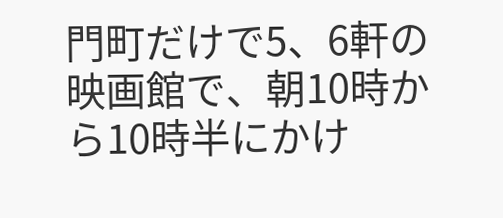門町だけで5、6軒の映画館で、朝10時から10時半にかけ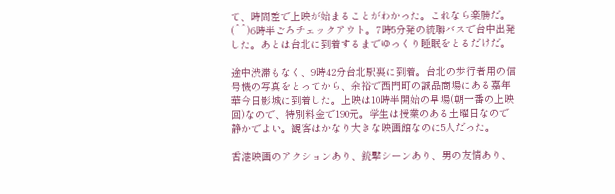て、時間差で上映が始まることがわかった。これなら楽勝だ。(ˆˆ)6時半ごろチェックアウト。7時5分発の統聯バスで台中出発した。あとは台北に到着するまでゆっくり睡眠をとるだけだ。

途中渋滞もなく、9時42分台北駅裏に到着。台北の歩行者用の信号機の写真をとってから、余裕で西門町の誠品商場にある嘉年華今日影城に到着した。上映は10時半開始の早場(朝一番の上映回)なので、特別料金で190元。学生は授業のある土曜日なので静かでよい。観客はかなり大きな映画館なのに5人だった。

香港映画のアクションあり、銃撃シーンあり、男の友情あり、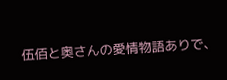伍佰と奥さんの愛情物語ありで、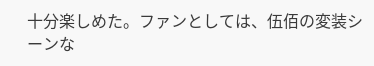十分楽しめた。ファンとしては、伍佰の変装シーンな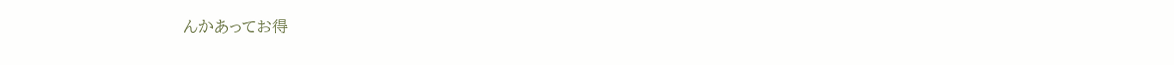んかあってお得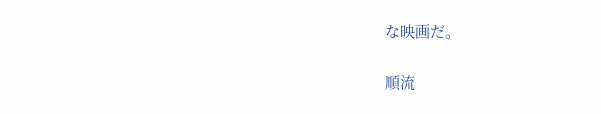な映画だ。

順流